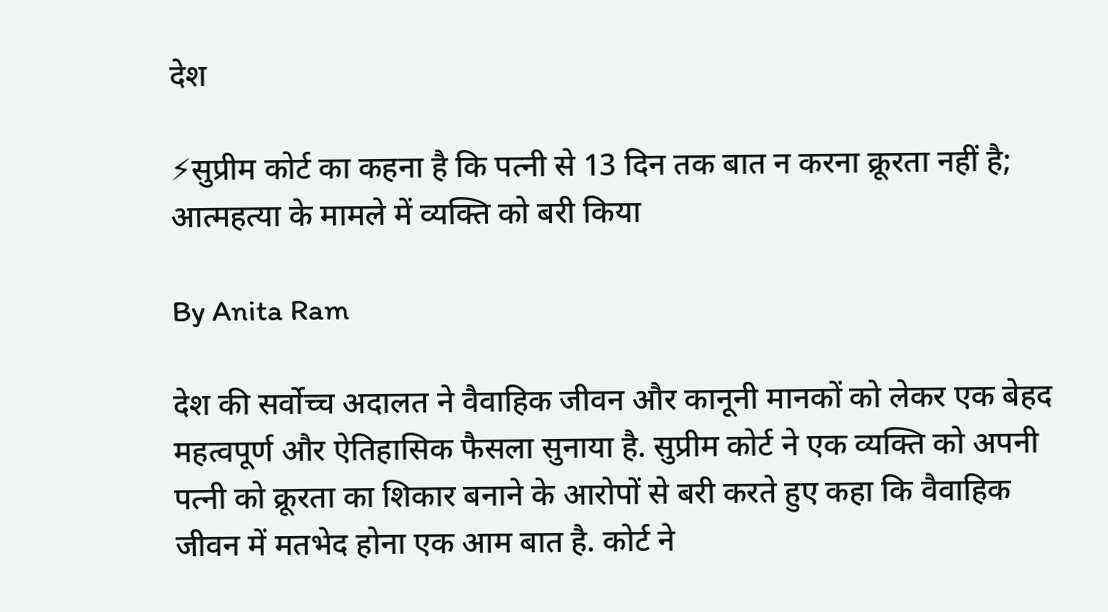देश

⚡सुप्रीम कोर्ट का कहना है कि पत्नी से 13 दिन तक बात न करना क्रूरता नहीं है; आत्महत्या के मामले में व्यक्ति को बरी किया

By Anita Ram

देश की सर्वोच्च अदालत ने वैवाहिक जीवन और कानूनी मानकों को लेकर एक बेहद महत्वपूर्ण और ऐतिहासिक फैसला सुनाया है. सुप्रीम कोर्ट ने एक व्यक्ति को अपनी पत्नी को क्रूरता का शिकार बनाने के आरोपों से बरी करते हुए कहा कि वैवाहिक जीवन में मतभेद होना एक आम बात है. कोर्ट ने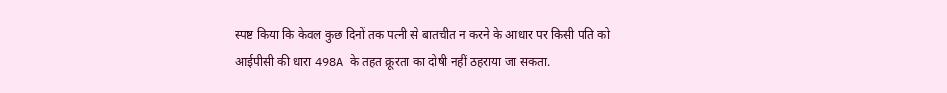स्पष्ट किया कि केवल कुछ दिनों तक पत्नी से बातचीत न करने के आधार पर किसी पति को आईपीसी की धारा 498A के तहत क्रूरता का दोषी नहीं ठहराया जा सकता.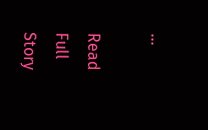...

Read Full Story